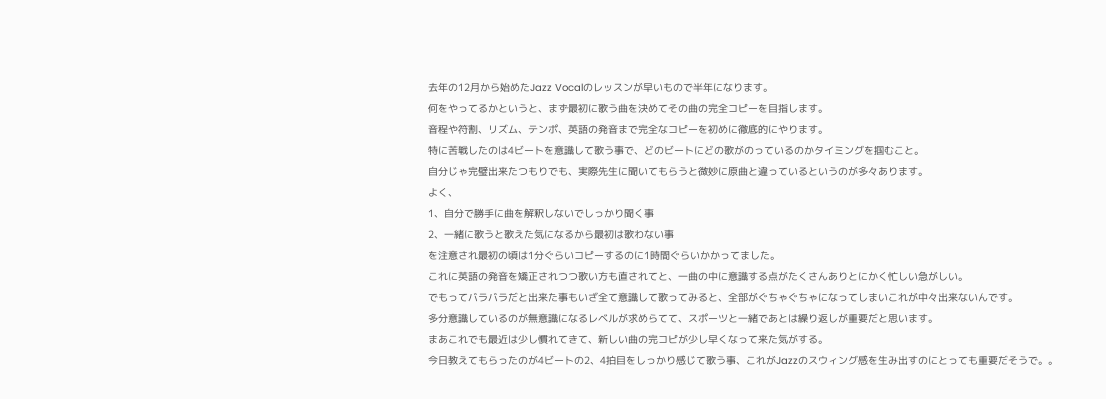去年の12月から始めたJazz Vocalのレッスンが早いもので半年になります。
何をやってるかというと、まず最初に歌う曲を決めてその曲の完全コピーを目指します。
音程や符割、リズム、テンポ、英語の発音まで完全なコピーを初めに徹底的にやります。
特に苦戦したのは4ビートを意識して歌う事で、どのビートにどの歌がのっているのかタイミングを掴むこと。
自分じゃ完璧出来たつもりでも、実際先生に聞いてもらうと微妙に原曲と違っているというのが多々あります。
よく、
1、自分で勝手に曲を解釈しないでしっかり聞く事
2、一緒に歌うと歌えた気になるから最初は歌わない事
を注意され最初の頃は1分ぐらいコピーするのに1時間ぐらいかかってました。
これに英語の発音を矯正されつつ歌い方も直されてと、一曲の中に意識する点がたくさんありとにかく忙しい急がしい。
でもってバラバラだと出来た事もいざ全て意識して歌ってみると、全部がぐちゃぐちゃになってしまいこれが中々出来ないんです。
多分意識しているのが無意識になるレベルが求めらてて、スポーツと一緒であとは繰り返しが重要だと思います。
まあこれでも最近は少し慣れてきて、新しい曲の完コピが少し早くなって来た気がする。
今日教えてもらったのが4ビートの2、4拍目をしっかり感じて歌う事、これがJazzのスウィング感を生み出すのにとっても重要だそうで。。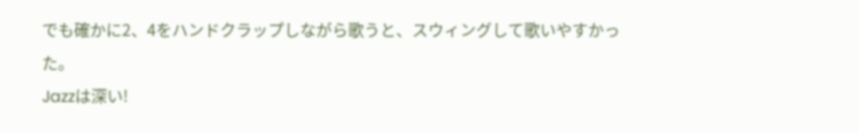でも確かに2、4をハンドクラップしながら歌うと、スウィングして歌いやすかった。
Jazzは深い!